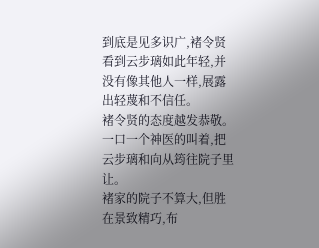到底是见多识广,褚令贤看到云步璃如此年轻,并没有像其他人一样,展露出轻蔑和不信任。
褚令贤的态度越发恭敬。
一口一个神医的叫着,把云步璃和向从筠往院子里让。
褚家的院子不算大,但胜在景致精巧,布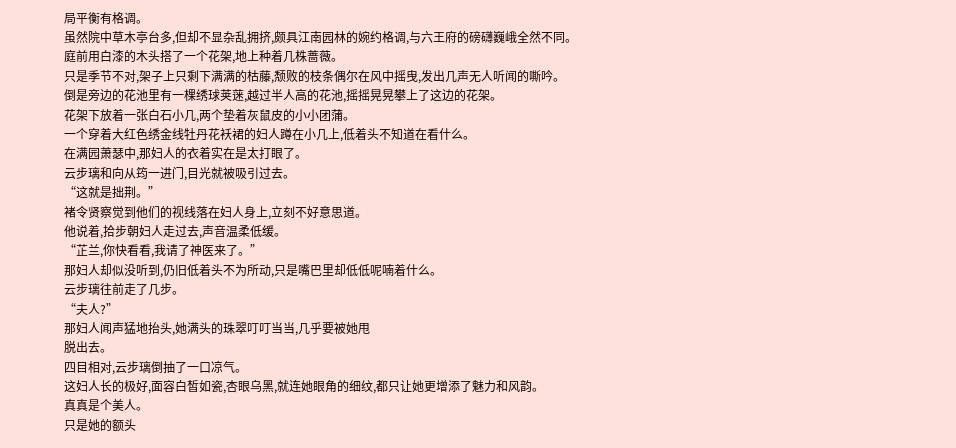局平衡有格调。
虽然院中草木亭台多,但却不显杂乱拥挤,颇具江南园林的婉约格调,与六王府的磅礴巍峨全然不同。
庭前用白漆的木头搭了一个花架,地上种着几株蔷薇。
只是季节不对,架子上只剩下满满的枯藤,颓败的枝条偶尔在风中摇曳,发出几声无人听闻的嘶吟。
倒是旁边的花池里有一棵绣球荚蒾,越过半人高的花池,摇摇晃晃攀上了这边的花架。
花架下放着一张白石小几,两个垫着灰鼠皮的小小团蒲。
一个穿着大红色绣金线牡丹花袄裙的妇人蹲在小几上,低着头不知道在看什么。
在满园萧瑟中,那妇人的衣着实在是太打眼了。
云步璃和向从筠一进门,目光就被吸引过去。
“这就是拙荆。”
褚令贤察觉到他们的视线落在妇人身上,立刻不好意思道。
他说着,拾步朝妇人走过去,声音温柔低缓。
“芷兰,你快看看,我请了神医来了。”
那妇人却似没听到,仍旧低着头不为所动,只是嘴巴里却低低呢喃着什么。
云步璃往前走了几步。
“夫人?”
那妇人闻声猛地抬头,她满头的珠翠叮叮当当,几乎要被她甩
脱出去。
四目相对,云步璃倒抽了一口凉气。
这妇人长的极好,面容白皙如瓷,杏眼乌黑,就连她眼角的细纹,都只让她更增添了魅力和风韵。
真真是个美人。
只是她的额头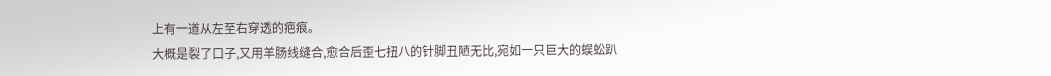上有一道从左至右穿透的疤痕。
大概是裂了口子,又用羊肠线缝合,愈合后歪七扭八的针脚丑陋无比,宛如一只巨大的蜈蚣趴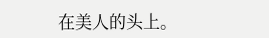在美人的头上。